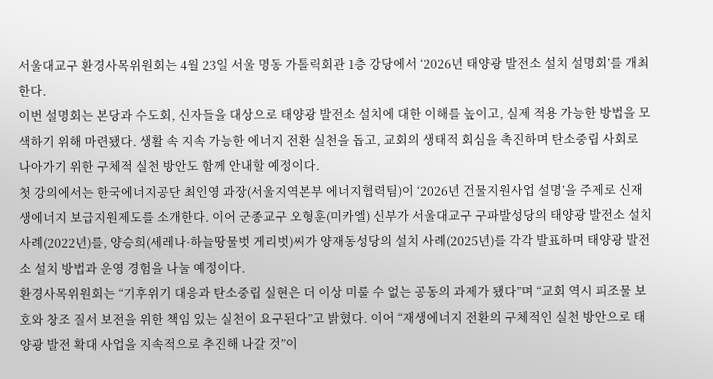서울대교구 환경사목위원회는 4월 23일 서울 명동 가톨릭회관 1층 강당에서 ‘2026년 태양광 발전소 설치 설명회’를 개최한다.
이번 설명회는 본당과 수도회, 신자들을 대상으로 태양광 발전소 설치에 대한 이해를 높이고, 실제 적용 가능한 방법을 모색하기 위해 마련됐다. 생활 속 지속 가능한 에너지 전환 실천을 돕고, 교회의 생태적 회심을 촉진하며 탄소중립 사회로 나아가기 위한 구체적 실천 방안도 함께 안내할 예정이다.
첫 강의에서는 한국에너지공단 최인영 과장(서울지역본부 에너지협력팀)이 ‘2026년 건물지원사업 설명’을 주제로 신재생에너지 보급지원제도를 소개한다. 이어 군종교구 오형훈(미카엘) 신부가 서울대교구 구파발성당의 태양광 발전소 설치 사례(2022년)를, 양승희(세레나·하늘땅물벗 게리벗)씨가 양재동성당의 설치 사례(2025년)를 각각 발표하며 태양광 발전소 설치 방법과 운영 경험을 나눌 예정이다.
환경사목위원회는 “기후위기 대응과 탄소중립 실현은 더 이상 미룰 수 없는 공동의 과제가 됐다”며 “교회 역시 피조물 보호와 창조 질서 보전을 위한 책임 있는 실천이 요구된다”고 밝혔다. 이어 “재생에너지 전환의 구체적인 실천 방안으로 태양광 발전 확대 사업을 지속적으로 추진해 나갈 것”이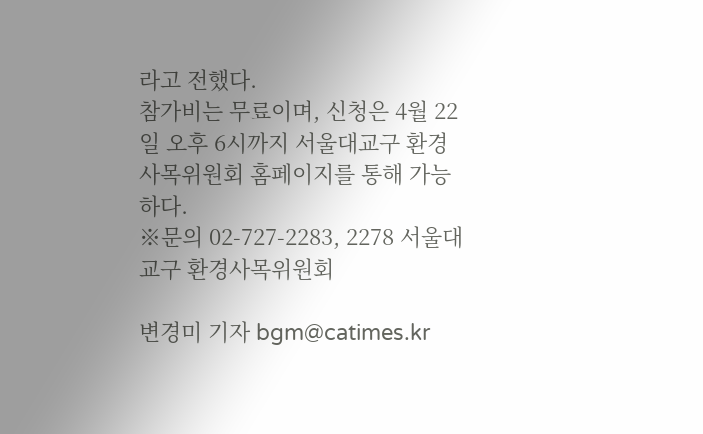라고 전했다.
참가비는 무료이며, 신청은 4월 22일 오후 6시까지 서울대교구 환경사목위원회 홈페이지를 통해 가능하다.
※문의 02-727-2283, 2278 서울대교구 환경사목위원회

변경미 기자 bgm@catimes.kr